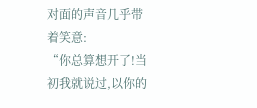对面的声音几乎带着笑意:
“你总算想开了!当初我就说过,以你的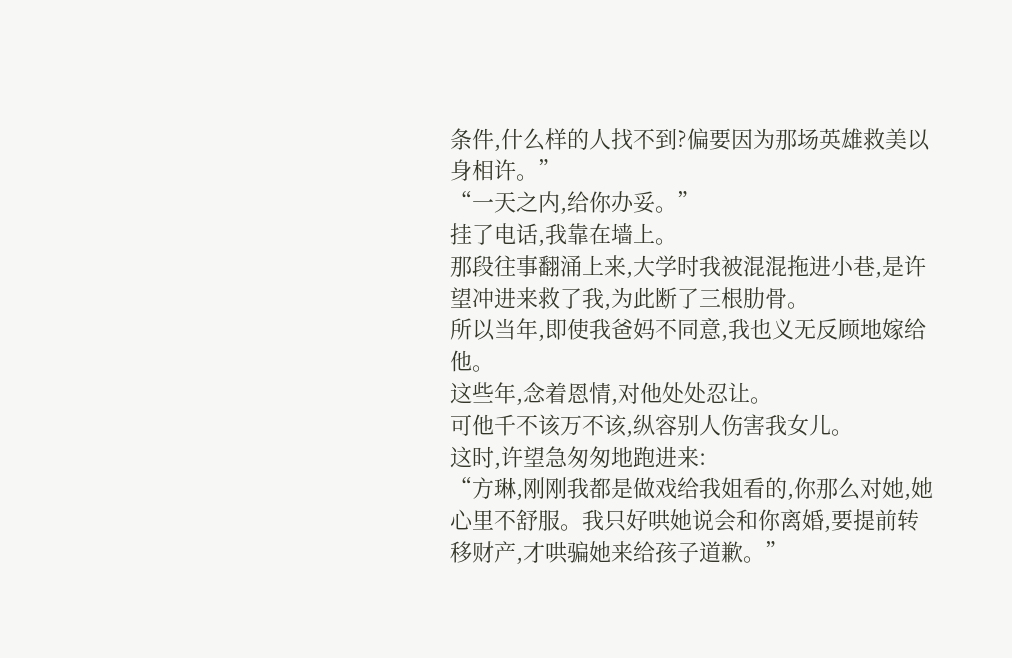条件,什么样的人找不到?偏要因为那场英雄救美以身相许。”
“一天之内,给你办妥。”
挂了电话,我靠在墙上。
那段往事翻涌上来,大学时我被混混拖进小巷,是许望冲进来救了我,为此断了三根肋骨。
所以当年,即使我爸妈不同意,我也义无反顾地嫁给他。
这些年,念着恩情,对他处处忍让。
可他千不该万不该,纵容别人伤害我女儿。
这时,许望急匆匆地跑进来:
“方琳,刚刚我都是做戏给我姐看的,你那么对她,她心里不舒服。我只好哄她说会和你离婚,要提前转移财产,才哄骗她来给孩子道歉。”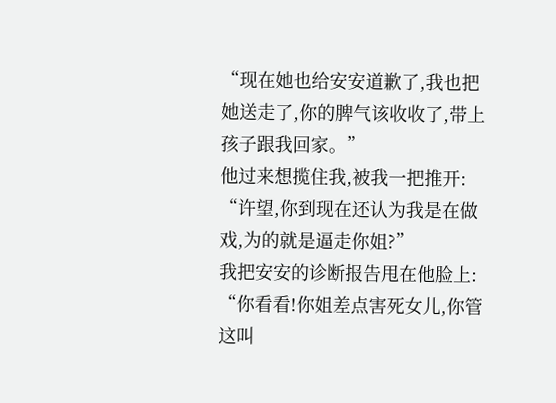“现在她也给安安道歉了,我也把她送走了,你的脾气该收收了,带上孩子跟我回家。”
他过来想揽住我,被我一把推开:
“许望,你到现在还认为我是在做戏,为的就是逼走你姐?”
我把安安的诊断报告甩在他脸上:
“你看看!你姐差点害死女儿,你管这叫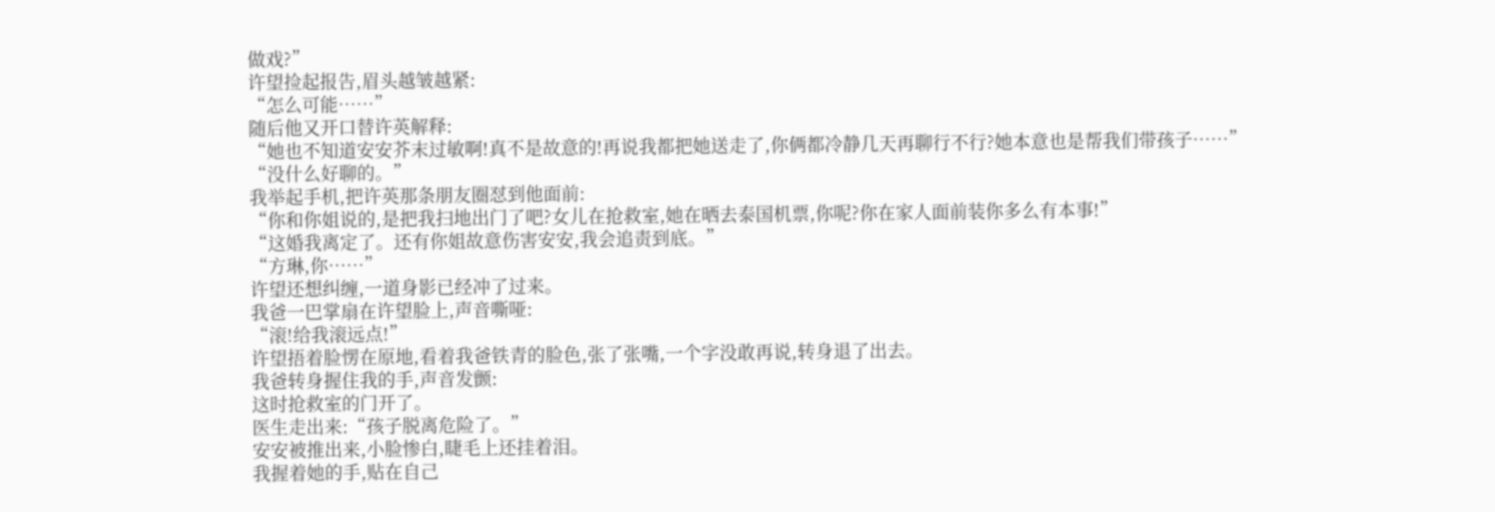做戏?”
许望捡起报告,眉头越皱越紧:
“怎么可能……”
随后他又开口替许英解释:
“她也不知道安安芥末过敏啊!真不是故意的!再说我都把她送走了,你俩都冷静几天再聊行不行?她本意也是帮我们带孩子……”
“没什么好聊的。”
我举起手机,把许英那条朋友圈怼到他面前:
“你和你姐说的,是把我扫地出门了吧?女儿在抢救室,她在晒去泰国机票,你呢?你在家人面前装你多么有本事!”
“这婚我离定了。还有你姐故意伤害安安,我会追责到底。”
“方琳,你……”
许望还想纠缠,一道身影已经冲了过来。
我爸一巴掌扇在许望脸上,声音嘶哑:
“滚!给我滚远点!”
许望捂着脸愣在原地,看着我爸铁青的脸色,张了张嘴,一个字没敢再说,转身退了出去。
我爸转身握住我的手,声音发颤:
这时抢救室的门开了。
医生走出来:“孩子脱离危险了。”
安安被推出来,小脸惨白,睫毛上还挂着泪。
我握着她的手,贴在自己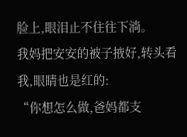脸上,眼泪止不住往下淌。
我妈把安安的被子掖好,转头看我,眼睛也是红的:
“你想怎么做,爸妈都支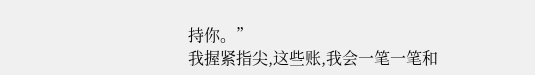持你。”
我握紧指尖,这些账,我会一笔一笔和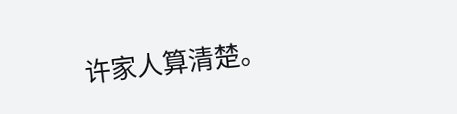许家人算清楚。